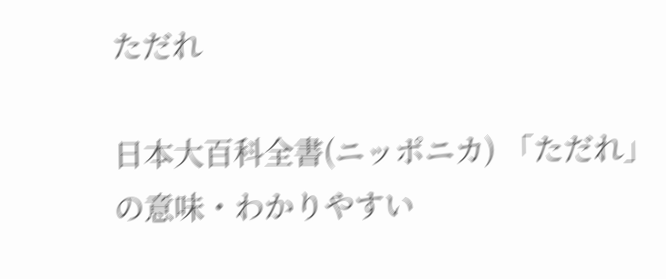ただれ

日本大百科全書(ニッポニカ) 「ただれ」の意味・わかりやすい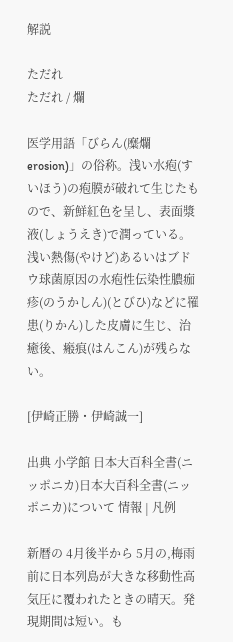解説

ただれ
ただれ / 爛

医学用語「びらん(糜爛erosion)」の俗称。浅い水疱(すいほう)の疱膜が破れて生じたもので、新鮮紅色を呈し、表面漿液(しょうえき)で潤っている。浅い熱傷(やけど)あるいはブドウ球菌原因の水疱性伝染性膿痂疹(のうかしん)(とびひ)などに罹患(りかん)した皮膚に生じ、治癒後、瘢痕(はんこん)が残らない。

[伊崎正勝・伊崎誠一]

出典 小学館 日本大百科全書(ニッポニカ)日本大百科全書(ニッポニカ)について 情報 | 凡例

新暦の 4月後半から 5月の,梅雨前に日本列島が大きな移動性高気圧に覆われたときの晴天。発現期間は短い。も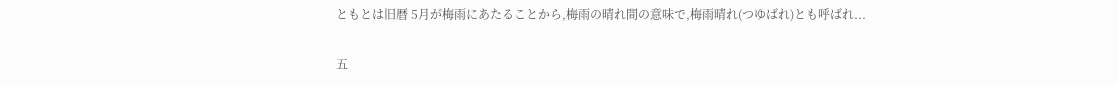ともとは旧暦 5月が梅雨にあたることから,梅雨の晴れ間の意味で,梅雨晴れ(つゆばれ)とも呼ばれ...

五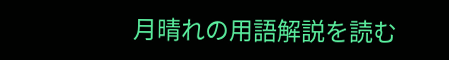月晴れの用語解説を読む